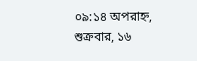০৯:১৪ অপরাহ্ন, শুক্রবার, ১৬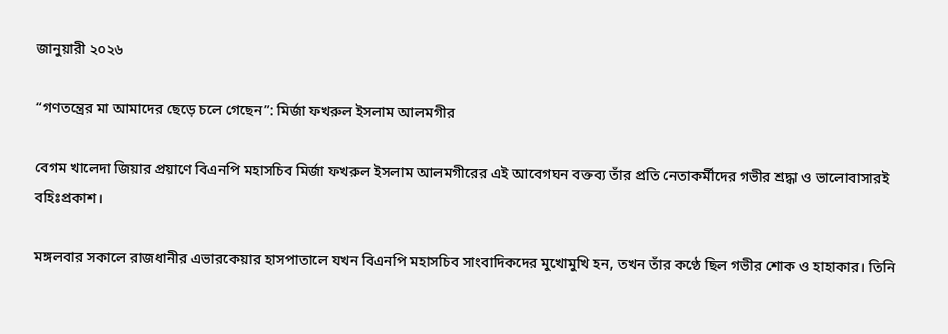জানুয়ারী ২০২৬

“গণতন্ত্রের মা আমাদের ছেড়ে চলে গেছেন”: মির্জা ফখরুল ইসলাম আলমগীর

বেগম খালেদা জিয়ার প্রয়াণে বিএনপি মহাসচিব মির্জা ফখরুল ইসলাম আলমগীরের এই আবেগঘন বক্তব্য তাঁর প্রতি নেতাকর্মীদের গভীর শ্রদ্ধা ও ভালোবাসারই বহিঃপ্রকাশ।

মঙ্গলবার সকালে রাজধানীর এভারকেয়ার হাসপাতালে যখন বিএনপি মহাসচিব সাংবাদিকদের মুখোমুখি হন, তখন তাঁর কণ্ঠে ছিল গভীর শোক ও হাহাকার। তিনি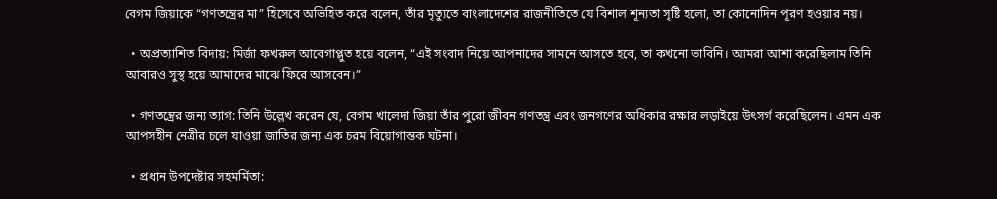বেগম জিয়াকে “গণতন্ত্রের মা” হিসেবে অভিহিত করে বলেন, তাঁর মৃত্যুতে বাংলাদেশের রাজনীতিতে যে বিশাল শূন্যতা সৃষ্টি হলো, তা কোনোদিন পূরণ হওয়ার নয়।

  • অপ্রত্যাশিত বিদায়: মির্জা ফখরুল আবেগাপ্লুত হয়ে বলেন, “এই সংবাদ নিয়ে আপনাদের সামনে আসতে হবে, তা কখনো ভাবিনি। আমরা আশা করেছিলাম তিনি আবারও সুস্থ হয়ে আমাদের মাঝে ফিরে আসবেন।”

  • গণতন্ত্রের জন্য ত্যাগ: তিনি উল্লেখ করেন যে, বেগম খালেদা জিয়া তাঁর পুরো জীবন গণতন্ত্র এবং জনগণের অধিকার রক্ষার লড়াইয়ে উৎসর্গ করেছিলেন। এমন এক আপসহীন নেত্রীর চলে যাওয়া জাতির জন্য এক চরম বিয়োগান্তক ঘটনা।

  • প্রধান উপদেষ্টার সহমর্মিতা: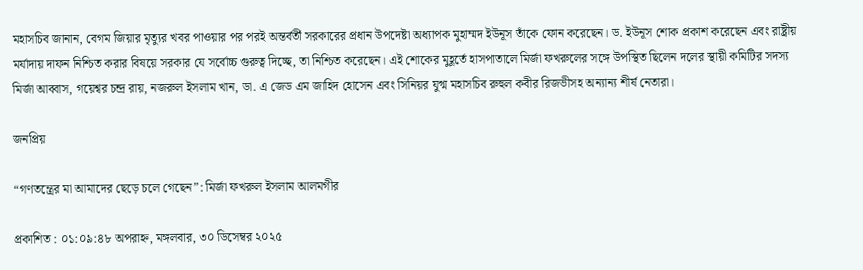মহাসচিব জানান, বেগম জিয়ার মৃত্যুর খবর পাওয়ার পর পরই অন্তর্বর্তী সরকারের প্রধান উপদেষ্টা অধ্যাপক মুহাম্মদ ইউনূস তাঁকে ফোন করেছেন। ড. ইউনূস শোক প্রকাশ করেছেন এবং রাষ্ট্রীয় মর্যাদায় দাফন নিশ্চিত করার বিষয়ে সরকার যে সর্বোচ্চ গুরুত্ব দিচ্ছে, তা নিশ্চিত করেছেন। এই শোকের মুহূর্তে হাসপাতালে মির্জা ফখরুলের সঙ্গে উপস্থিত ছিলেন দলের স্থায়ী কমিটির সদস্য মির্জা আব্বাস, গয়েশ্বর চন্দ্র রায়, নজরুল ইসলাম খান, ডা. এ জেড এম জাহিদ হোসেন এবং সিনিয়র যুগ্ম মহাসচিব রুহুল কবীর রিজভীসহ অন্যান্য শীর্ষ নেতারা।

জনপ্রিয়

“গণতন্ত্রের মা আমাদের ছেড়ে চলে গেছেন”: মির্জা ফখরুল ইসলাম আলমগীর

প্রকাশিত : ০১:০৯:৪৮ অপরাহ্ন, মঙ্গলবার, ৩০ ডিসেম্বর ২০২৫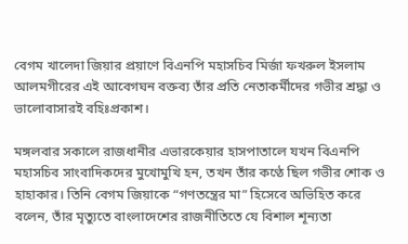বেগম খালেদা জিয়ার প্রয়াণে বিএনপি মহাসচিব মির্জা ফখরুল ইসলাম আলমগীরের এই আবেগঘন বক্তব্য তাঁর প্রতি নেতাকর্মীদের গভীর শ্রদ্ধা ও ভালোবাসারই বহিঃপ্রকাশ।

মঙ্গলবার সকালে রাজধানীর এভারকেয়ার হাসপাতালে যখন বিএনপি মহাসচিব সাংবাদিকদের মুখোমুখি হন, তখন তাঁর কণ্ঠে ছিল গভীর শোক ও হাহাকার। তিনি বেগম জিয়াকে “গণতন্ত্রের মা” হিসেবে অভিহিত করে বলেন, তাঁর মৃত্যুতে বাংলাদেশের রাজনীতিতে যে বিশাল শূন্যতা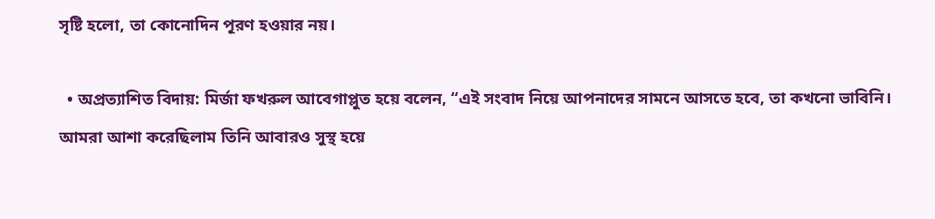সৃষ্টি হলো, তা কোনোদিন পূরণ হওয়ার নয়।

  • অপ্রত্যাশিত বিদায়: মির্জা ফখরুল আবেগাপ্লুত হয়ে বলেন, “এই সংবাদ নিয়ে আপনাদের সামনে আসতে হবে, তা কখনো ভাবিনি। আমরা আশা করেছিলাম তিনি আবারও সুস্থ হয়ে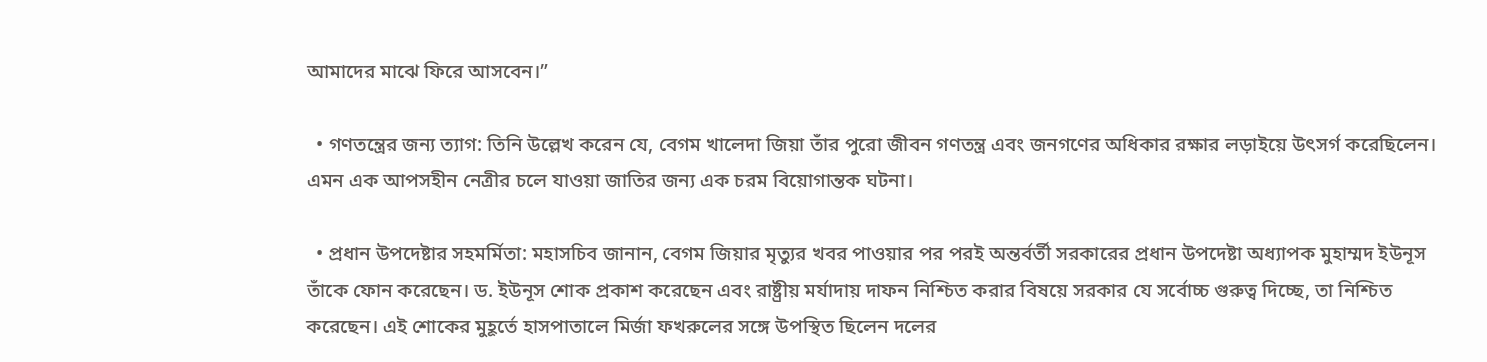আমাদের মাঝে ফিরে আসবেন।”

  • গণতন্ত্রের জন্য ত্যাগ: তিনি উল্লেখ করেন যে, বেগম খালেদা জিয়া তাঁর পুরো জীবন গণতন্ত্র এবং জনগণের অধিকার রক্ষার লড়াইয়ে উৎসর্গ করেছিলেন। এমন এক আপসহীন নেত্রীর চলে যাওয়া জাতির জন্য এক চরম বিয়োগান্তক ঘটনা।

  • প্রধান উপদেষ্টার সহমর্মিতা: মহাসচিব জানান, বেগম জিয়ার মৃত্যুর খবর পাওয়ার পর পরই অন্তর্বর্তী সরকারের প্রধান উপদেষ্টা অধ্যাপক মুহাম্মদ ইউনূস তাঁকে ফোন করেছেন। ড. ইউনূস শোক প্রকাশ করেছেন এবং রাষ্ট্রীয় মর্যাদায় দাফন নিশ্চিত করার বিষয়ে সরকার যে সর্বোচ্চ গুরুত্ব দিচ্ছে, তা নিশ্চিত করেছেন। এই শোকের মুহূর্তে হাসপাতালে মির্জা ফখরুলের সঙ্গে উপস্থিত ছিলেন দলের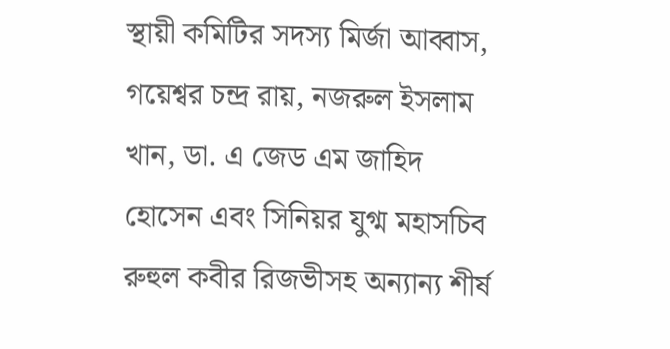স্থায়ী কমিটির সদস্য মির্জা আব্বাস, গয়েশ্বর চন্দ্র রায়, নজরুল ইসলাম খান, ডা. এ জেড এম জাহিদ হোসেন এবং সিনিয়র যুগ্ম মহাসচিব রুহুল কবীর রিজভীসহ অন্যান্য শীর্ষ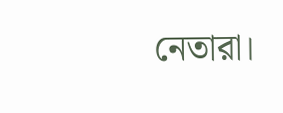নেতারা।